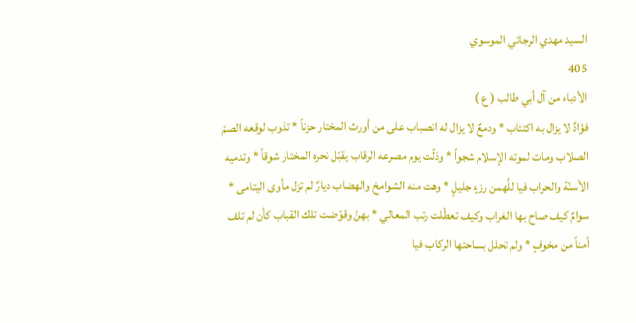السيد مهدي الرجائي الموسوي
405
الأدباء من آل أبي طالب ( ع )
فؤادٌ لا يزال به اكتئاب * ودمعٌ لا يزال له انصباب على من أورث المختار حزناً * تذوب لوقعه الصمّ الصلاب ومات لموته الإسلام شجواً * وذلّت يوم مصرعه الرقاب يقبّل نحره المختار شوقاً * وتدميه الأسنّة والحراب فيا للَّهمن رزءٍ جليلٍ * وهت منه الشوامخ والهضاب ديارٌ لم تزل مأوى اليتامى * سوامٌ كيف صاح بها الغراب وكيف تعطّلت رتب المعالي * بهنّ وقوّضت تلك القباب كأن لم تلف أمناً من مخوفٍ * ولم تحلل بساحتها الركاب فيا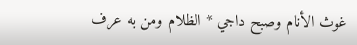غوث الأنام وصبح داجي * الظلام ومن به عرف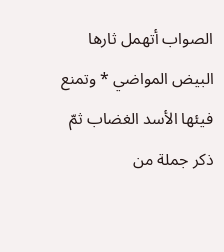الصواب أتهمل ثارها البيض المواضي * وتمنع فيئها الأسد الغضاب ثمّ ذكر جملة من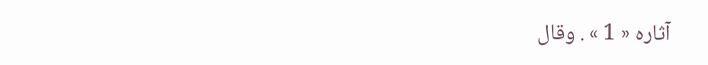آثاره « 1 » . وقال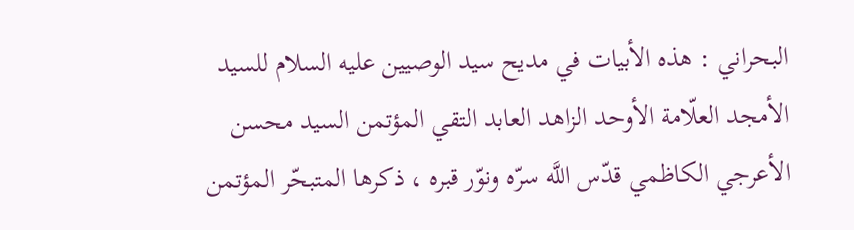البحراني : هذه الأبيات في مديح سيد الوصيين عليه السلام للسيد الأمجد العلّامة الأوحد الزاهد العابد التقي المؤتمن السيد محسن الأعرجي الكاظمي قدّس اللَّه سرّه ونوّر قبره ، ذكرها المتبحّر المؤتمن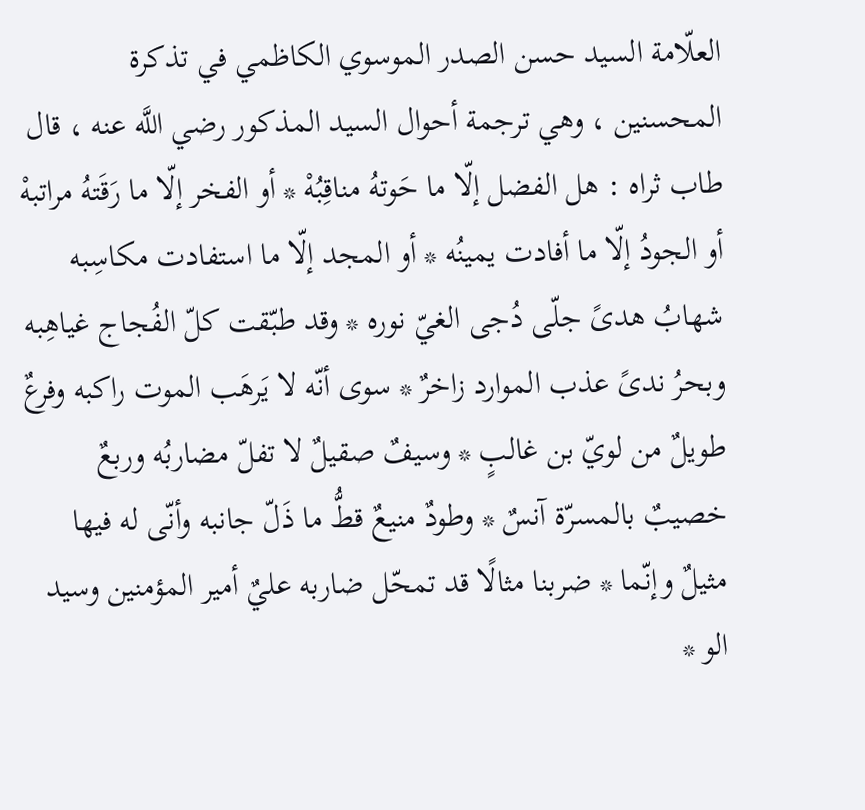العلّامة السيد حسن الصدر الموسوي الكاظمي في تذكرة المحسنين ، وهي ترجمة أحوال السيد المذكور رضي اللَّه عنه ، قال طاب ثراه : هل الفضل إلّا ما حَوتهُ مناقِبُهْ * أو الفخر إلّا ما رَقَتهُ مراتبهْ أو الجودُ إلّا ما أفادت يمينُه * أو المجد إلّا ما استفادت مكاسِبه شهابُ هدىً جلّى دُجى الغيّ نوره * وقد طبّقت كلّ الفُجاج غياهِبه وبحرُ ندىً عذب الموارد زاخرٌ * سوى أنّه لا يَرهَب الموت راكبه وفرعٌ طويلٌ من لويّ بن غالبٍ * وسيفٌ صقيلٌ لا تفلّ مضاربُه وربعٌ خصيبٌ بالمسرّة آنسٌ * وطودٌ منيعٌ قطُّ ما ذَلّ جانبه وأنّى له فيها مثيلٌ وإنّما * ضربنا مثالًا قد تمحّل ضاربه عليٌ أمير المؤمنين وسيد الو *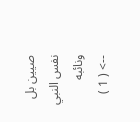صيين بل نفس النبي ونائبه
--> ( 1 )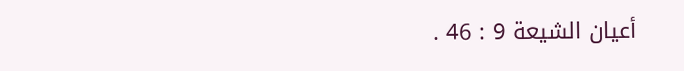أعيان الشيعة 9 : 46 .